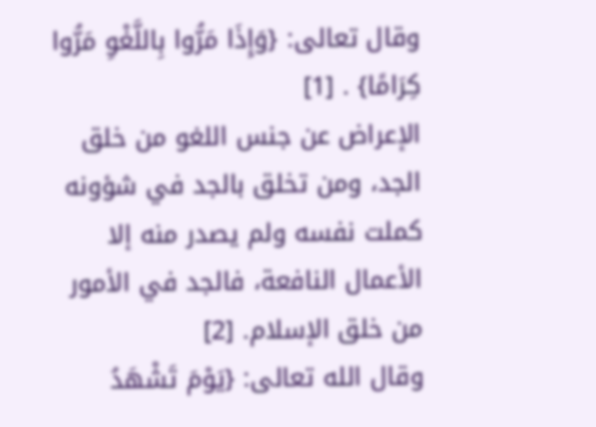وقال تعالى: {وَإِذَا مَرُّوا بِاللَّغْوِ مَرُّوا كِرَامًا} . [1]
الإعراض عن جنس اللغو من خلق الجد، ومن تخلق بالجد في شؤونه كملت نفسه ولم يصدر منه إلا الأعمال النافعة، فالجد في الأمور من خلق الإسلام. [2]
وقال الله تعالى: {يَوْمَ تَشْهَدُ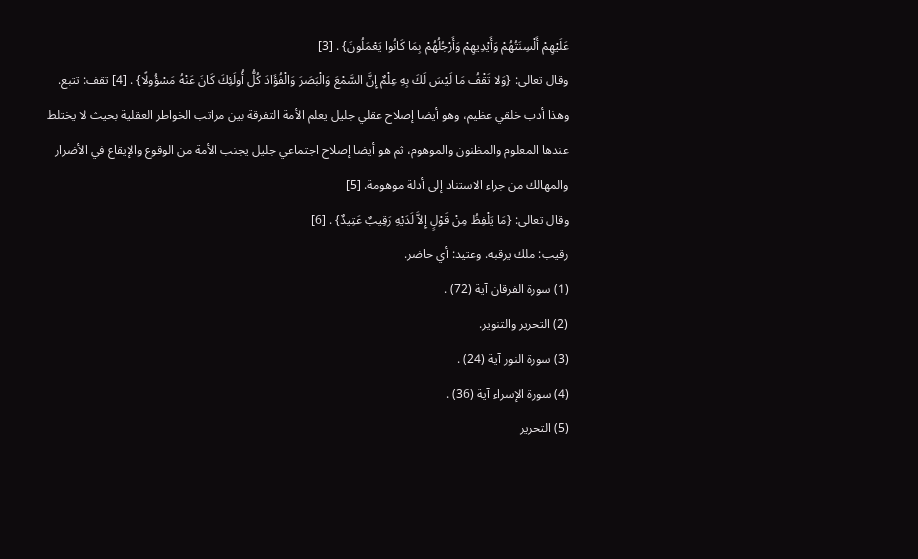عَلَيْهِمْ أَلْسِنَتُهُمْ وَأَيْدِيهِمْ وَأَرْجُلُهُمْ بِمَا كَانُوا يَعْمَلُونَ} . [3]
وقال تعالى: {وَلا تَقْفُ مَا لَيْسَ لَكَ بِهِ عِلْمٌ إِنَّ السَّمْعَ وَالْبَصَرَ وَالْفُؤَادَ كُلُّ أُولَئِكَ كَانَ عَنْهُ مَسْؤُولًا} . [4] تقف: تتبع.
وهذا أدب خلقي عظيم، وهو أيضا إصلاح عقلي جليل يعلم الأمة التفرقة بين مراتب الخواطر العقلية بحيث لا يختلط عندها المعلوم والمظنون والموهوم، ثم هو أيضا إصلاح اجتماعي جليل يجنب الأمة من الوقوع والإيقاع في الأضرار والمهالك من جراء الاستناد إلى أدلة موهومة. [5]
وقال تعالى: {مَا يَلْفِظُ مِنْ قَوْلٍ إِلاَّ لَدَيْهِ رَقِيبٌ عَتِيدٌ} . [6]
رقيب: ملك يرقبه. وعتيد: أي حاضر.
(1) سورة الفرقان آية (72) .
(2) التحرير والتنوير.
(3) سورة النور آية (24) .
(4) سورة الإسراء آية (36) .
(5) التحرير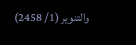والتنوير (1/ 2458)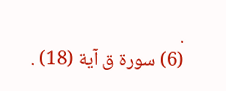.
(6) سورة ق آية (18) .